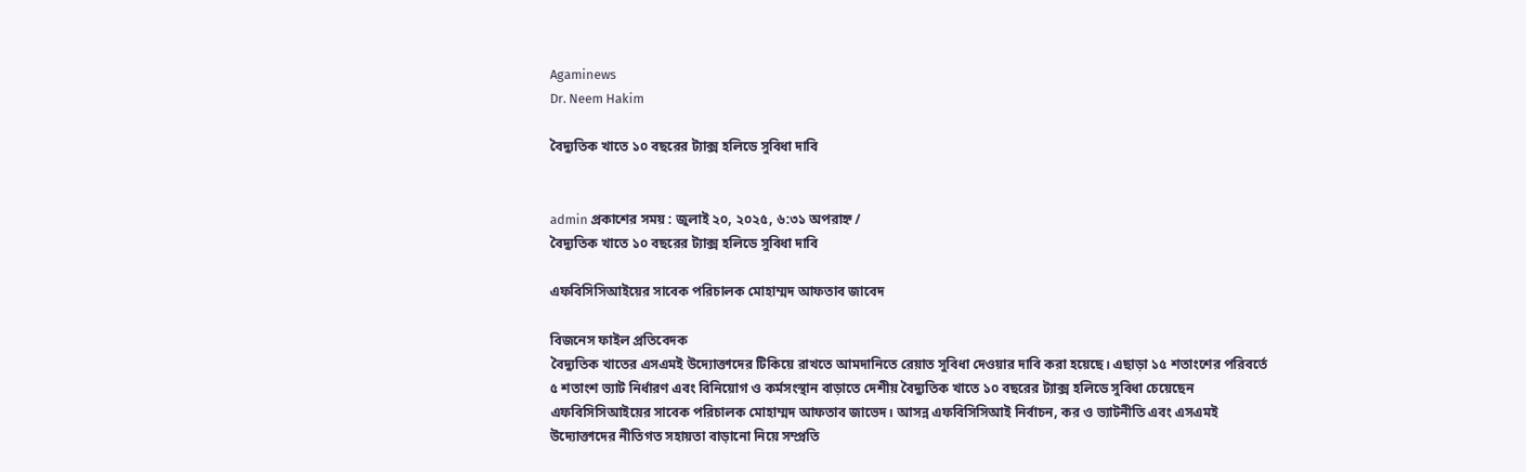Agaminews
Dr. Neem Hakim

বৈদ্যুতিক খাতে ১০ বছরের ট্যাক্স হলিডে সুবিধা দাবি


admin প্রকাশের সময় : জুলাই ২০, ২০২৫, ৬:৩১ অপরাহ্ন /
বৈদ্যুতিক খাতে ১০ বছরের ট্যাক্স হলিডে সুবিধা দাবি

এফবিসিসিআইয়ের সাবেক পরিচালক মোহাম্মদ আফতাব জাবেদ

বিজনেস ফাইল প্রতিবেদক
বৈদ্যুতিক খাতের এসএমই উদ্যোক্তাদের টিকিয়ে রাখতে আমদানিতে রেয়াত সুবিধা দেওয়ার দাবি করা হয়েছে। এছাড়া ১৫ শতাংশের পরিবর্তে ৫ শতাংশ ভ্যাট নির্ধারণ এবং বিনিয়োগ ও কর্মসংস্থান বাড়াতে দেশীয় বৈদ্যুতিক খাতে ১০ বছরের ট্যাক্স হলিডে সুবিধা চেয়েছেন এফবিসিসিআইয়ের সাবেক পরিচালক মোহাম্মদ আফতাব জাভেদ। আসন্ন এফবিসিসিআই নির্বাচন, কর ও ভ্যাটনীতি এবং এসএমই উদ্যোক্তাদের নীতিগত সহায়তা বাড়ানো নিয়ে সম্প্রতি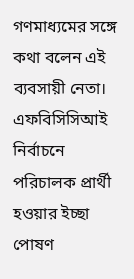গণমাধ্যমের সঙ্গে কথা বলেন এই ব্যবসায়ী নেতা।
এফবিসিসিআই নির্বাচনে পরিচালক প্রার্থী হওয়ার ইচ্ছা পোষণ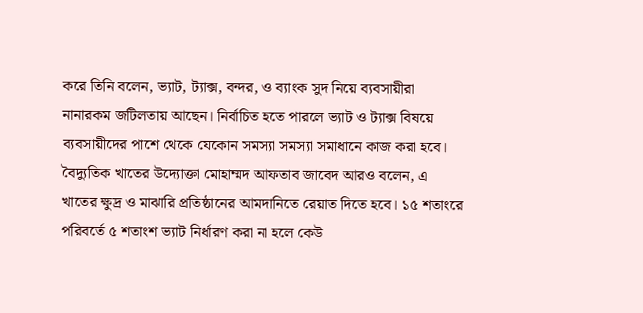করে তিনি বলেন, ভ্যাট, ট্যাক্স, বন্দর, ও ব্যাংক সুদ নিয়ে ব্যবসায়ীরা নানারকম জটিলতায় আছেন। নির্বাচিত হতে পারলে ভ্যাট ও ট্যাক্স বিষয়ে ব্যবসায়ীদের পাশে থেকে যেকোন সমস্যা সমস্যা সমাধানে কাজ করা হবে। বৈদ্যুতিক খাতের উদ্যোক্তা মোহাম্মদ আফতাব জাবেদ আরও বলেন, এ খাতের ক্ষুদ্র ও মাঝারি প্রতিষ্ঠানের আমদানিতে রেয়াত দিতে হবে। ১৫ শতাংরে পরিবর্তে ৫ শতাংশ ভ্যাট নির্ধারণ করা না হলে কেউ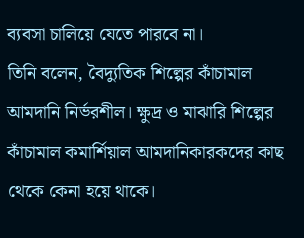ব্যবসা চালিয়ে যেতে পারবে না।
তিনি বলেন, বৈদ্যুতিক শিল্পের কাঁচামাল আমদানি নির্ভরশীল। ক্ষুদ্র ও মাঝারি শিল্পের কাঁচামাল কমার্শিয়াল আমদানিকারকদের কাছ থেকে কেনা হয়ে থাকে।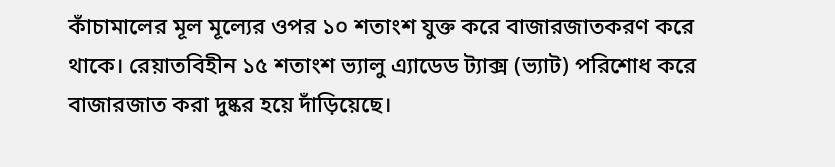কাঁচামালের মূল মূল্যের ওপর ১০ শতাংশ যুক্ত করে বাজারজাতকরণ করে থাকে। রেয়াতবিহীন ১৫ শতাংশ ভ্যালু এ্যাডেড ট্যাক্স (ভ্যাট) পরিশোধ করে বাজারজাত করা দুষ্কর হয়ে দাঁড়িয়েছে।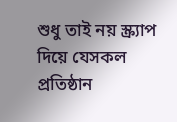শুধু তাই নয় স্ক্র্যাপ দিয়ে যেসকল প্রতিষ্ঠান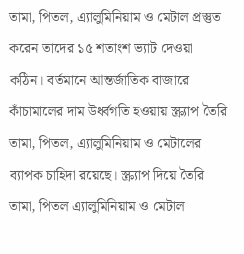তামা, পিতল, এ্যালুমিনিয়াম ও মেটাল প্রস্তুত করেন তাদের ১৫ শতাংশ ভ্যাট দেওয়া কঠিন। বর্তমানে আন্তর্জাতিক বাজারে কাঁচামালের দাম উর্ধ্বগতি হওয়ায় স্ক্র্যাপ তৈরি তামা, পিতল, এ্যালুমিনিয়াম ও মেটালের ব্যাপক চাহিদা রয়েছে। স্ক্র্যাপ দিয়ে তৈরি তামা, পিতল এ্যালুমিনিয়াম ও মেটাল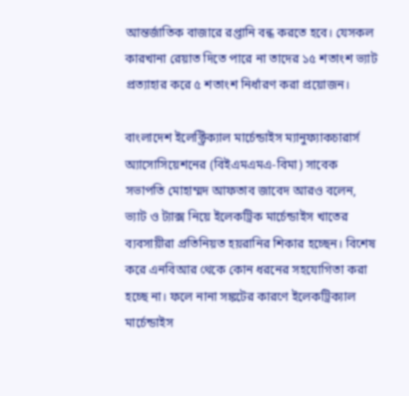আন্তর্জাতিক বাজারে রপ্তানি বন্ধ করতে হবে। যেসকল কারখানা রেয়াত দিতে পারে না তাদের ১৫ শতাংশ ভ্যাট প্রত্যাহার করে ৫ শতাংশ নির্ধারণ করা প্রয়োজন।

বাংলাদেশ ইলেক্ট্রিক্যাল মার্চেন্ডাইস ম্যানুফ্যাকচারার্স অ্যাসোসিয়েশনের (বিইএমএমএ-বিমা) সাবেক সভাপতি মোহাম্মদ আফতাব জাবেদ আরও বলেন, ভ্যাট ও ট্যাক্স নিয়ে ইলেকট্রিক মার্চেন্ডাইস খাতের ব্যবসায়ীরা প্রতিনিয়ত হয়রানির শিকার হচ্ছেন। বিশেষ করে এনবিআর থেকে কোন ধরনের সহযোগিতা করা হচ্ছে না। ফলে নানা সঙ্কটের কারণে ইলেকট্রিক্যাল মার্চেন্ডাইস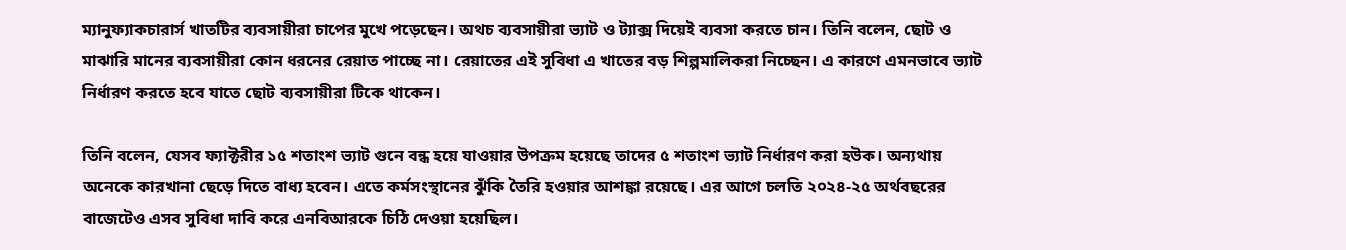ম্যানুফ্যাকচারার্স খাতটির ব্যবসায়ীরা চাপের মুখে পড়েছেন। অথচ ব্যবসায়ীরা ভ্যাট ও ট্যাক্স দিয়েই ব্যবসা করতে চান। তিনি বলেন, ছোট ও মাঝারি মানের ব্যবসায়ীরা কোন ধরনের রেয়াত পাচ্ছে না। রেয়াতের এই সুবিধা এ খাতের বড় শিল্পমালিকরা নিচ্ছেন। এ কারণে এমনভাবে ভ্যাট নির্ধারণ করতে হবে যাতে ছোট ব্যবসায়ীরা টিকে থাকেন।

তিনি বলেন, যেসব ফ্যাক্টরীর ১৫ শতাংশ ভ্যাট গুনে বন্ধ হয়ে যাওয়ার উপক্রম হয়েছে তাদের ৫ শতাংশ ভ্যাট নির্ধারণ করা হউক। অন্যথায় অনেকে কারখানা ছেড়ে দিতে বাধ্য হবেন। এতে কর্মসংস্থানের ঝুঁকি তৈরি হওয়ার আশঙ্কা রয়েছে। এর আগে চলতি ২০২৪-২৫ অর্থবছরের বাজেটেও এসব সুবিধা দাবি করে এনবিআরকে চিঠি দেওয়া হয়েছিল।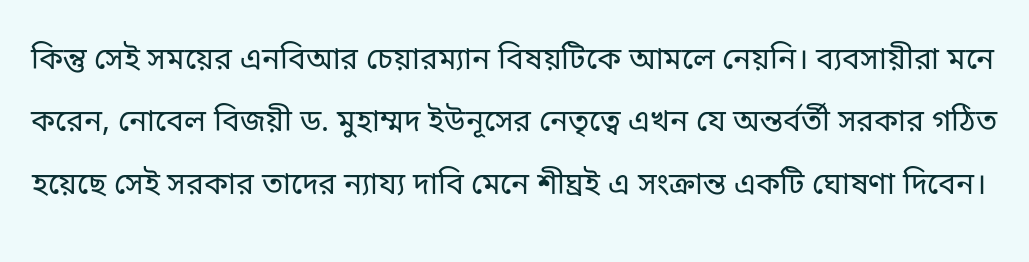কিন্তু সেই সময়ের এনবিআর চেয়ারম্যান বিষয়টিকে আমলে নেয়নি। ব্যবসায়ীরা মনে করেন, নোবেল বিজয়ী ড. মুহাম্মদ ইউনূসের নেতৃত্বে এখন যে অন্তর্বর্তী সরকার গঠিত হয়েছে সেই সরকার তাদের ন্যায্য দাবি মেনে শীঘ্রই এ সংক্রান্ত একটি ঘোষণা দিবেন।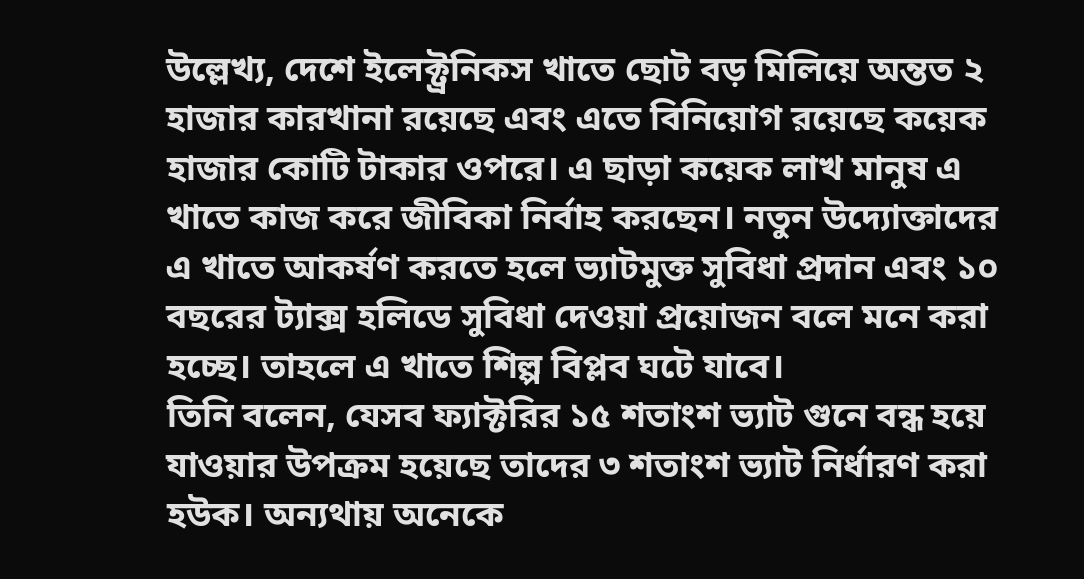উল্লেখ্য, দেশে ইলেক্ট্রনিকস খাতে ছোট বড় মিলিয়ে অন্তত ২ হাজার কারখানা রয়েছে এবং এতে বিনিয়োগ রয়েছে কয়েক হাজার কোটি টাকার ওপরে। এ ছাড়া কয়েক লাখ মানুষ এ খাতে কাজ করে জীবিকা নির্বাহ করছেন। নতুন উদ্যোক্তাদের এ খাতে আকর্ষণ করতে হলে ভ্যাটমুক্ত সুবিধা প্রদান এবং ১০ বছরের ট্যাক্স হলিডে সুবিধা দেওয়া প্রয়োজন বলে মনে করা হচ্ছে। তাহলে এ খাতে শিল্প বিপ্লব ঘটে যাবে।
তিনি বলেন, যেসব ফ্যাক্টরির ১৫ শতাংশ ভ্যাট গুনে বন্ধ হয়ে যাওয়ার উপক্রম হয়েছে তাদের ৩ শতাংশ ভ্যাট নির্ধারণ করা হউক। অন্যথায় অনেকে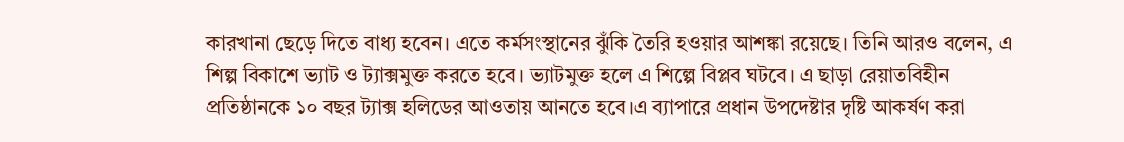কারখানা ছেড়ে দিতে বাধ্য হবেন। এতে কর্মসংস্থানের ঝুঁকি তৈরি হওয়ার আশঙ্কা রয়েছে। তিনি আরও বলেন, এ শিল্প বিকাশে ভ্যাট ও ট্যাক্সমুক্ত করতে হবে। ভ্যাটমুক্ত হলে এ শিল্পে বিপ্লব ঘটবে। এ ছাড়া রেয়াতবিহীন প্রতিষ্ঠানকে ১০ বছর ট্যাক্স হলিডের আওতায় আনতে হবে।এ ব্যাপারে প্রধান উপদেষ্টার দৃষ্টি আকর্ষণ করা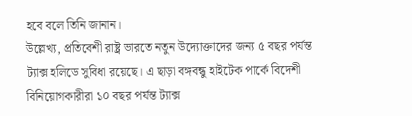হবে বলে তিনি জানান।
উল্লেখ্য, প্রতিবেশী রাষ্ট্র ভারতে নতুন উদ্যোক্তাদের জন্য ৫ বছর পর্যন্ত ট্যাক্স হলিডে সুবিধা রয়েছে। এ ছাড়া বঙ্গবন্ধু হাইটেক পার্কে বিদেশী বিনিয়োগকারীরা ১০ বছর পর্যন্ত ট্যাক্স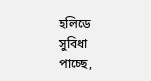হলিডে সুবিধা পাচ্ছে,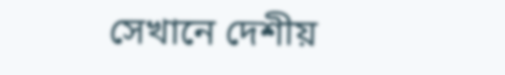সেখানে দেশীয়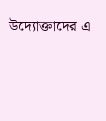উদ্যোক্তাদের এ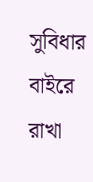সুবিধার বাইরে রাখা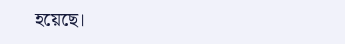হয়েছে।